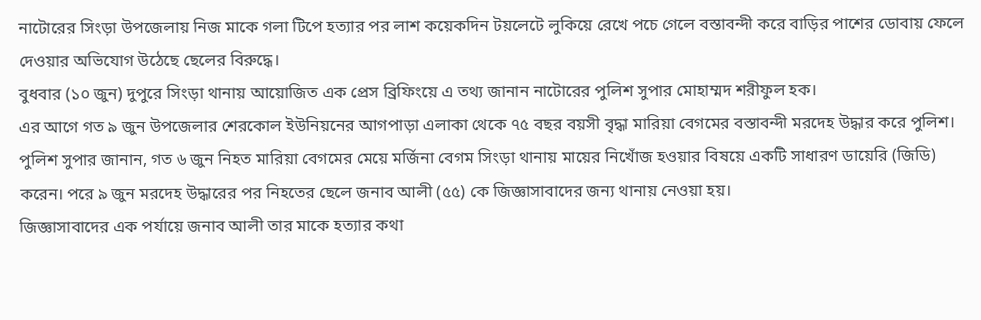নাটোরের সিংড়া উপজেলায় নিজ মাকে গলা টিপে হত্যার পর লাশ কয়েকদিন টয়লেটে লুকিয়ে রেখে পচে গেলে বস্তাবন্দী করে বাড়ির পাশের ডোবায় ফেলে দেওয়ার অভিযোগ উঠেছে ছেলের বিরুদ্ধে।
বুধবার (১০ জুন) দুপুরে সিংড়া থানায় আয়োজিত এক প্রেস ব্রিফিংয়ে এ তথ্য জানান নাটোরের পুলিশ সুপার মোহাম্মদ শরীফুল হক।
এর আগে গত ৯ জুন উপজেলার শেরকোল ইউনিয়নের আগপাড়া এলাকা থেকে ৭৫ বছর বয়সী বৃদ্ধা মারিয়া বেগমের বস্তাবন্দী মরদেহ উদ্ধার করে পুলিশ।
পুলিশ সুপার জানান, গত ৬ জুন নিহত মারিয়া বেগমের মেয়ে মর্জিনা বেগম সিংড়া থানায় মায়ের নিখোঁজ হওয়ার বিষয়ে একটি সাধারণ ডায়েরি (জিডি) করেন। পরে ৯ জুন মরদেহ উদ্ধারের পর নিহতের ছেলে জনাব আলী (৫৫) কে জিজ্ঞাসাবাদের জন্য থানায় নেওয়া হয়।
জিজ্ঞাসাবাদের এক পর্যায়ে জনাব আলী তার মাকে হত্যার কথা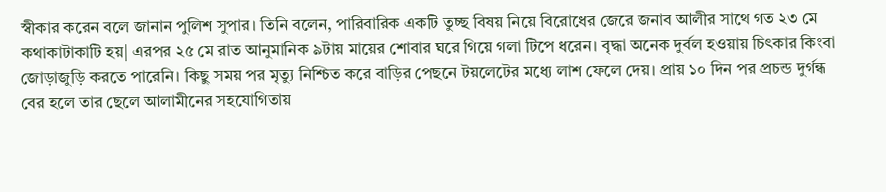স্বীকার করেন বলে জানান পুলিশ সুপার। তিনি বলেন, পারিবারিক একটি তুচ্ছ বিষয় নিয়ে বিরোধের জেরে জনাব আলীর সাথে গত ২৩ মে কথাকাটাকাটি হয়| এরপর ২৫ মে রাত আনুমানিক ৯টায় মায়ের শোবার ঘরে গিয়ে গলা টিপে ধরেন। বৃদ্ধা অনেক দুর্বল হওয়ায় চিৎকার কিংবা জোড়াজুড়ি করতে পারেনি। কিছু সময় পর মৃত্যু নিশ্চিত করে বাড়ির পেছনে টয়লেটের মধ্যে লাশ ফেলে দেয়। প্রায় ১০ দিন পর প্রচন্ড দুর্গন্ধ বের হলে তার ছেলে আলামীনের সহযোগিতায়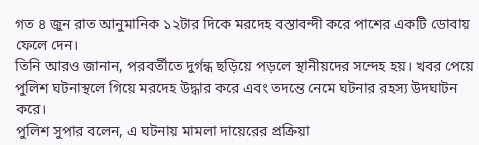গত ৪ জুন রাত আনুমানিক ১২টার দিকে মরদেহ বস্তাবন্দী করে পাশের একটি ডোবায় ফেলে দেন।
তিনি আরও জানান, পরবর্তীতে দুর্গন্ধ ছড়িয়ে পড়লে স্থানীয়দের সন্দেহ হয়। খবর পেয়ে পুলিশ ঘটনাস্থলে গিয়ে মরদেহ উদ্ধার করে এবং তদন্তে নেমে ঘটনার রহস্য উদঘাটন করে।
পুলিশ সুপার বলেন, এ ঘটনায় মামলা দায়েরের প্রক্রিয়া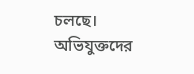চলছে। অভিযুক্তদের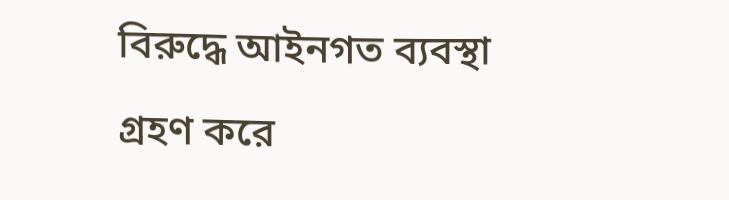বিরুদ্ধে আইনগত ব্যবস্থা গ্রহণ করে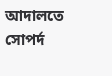আদালতে সোপর্দ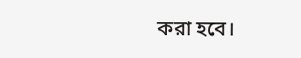করা হবে।